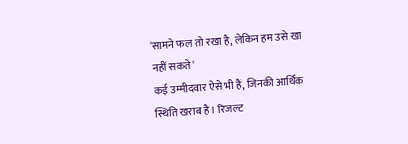'सामने फल तो रखा है, लेकिन हम उसे खा नहीं सकते'
कई उम्मीदवार ऐसे भी हैं, जिनकी आर्थिक स्थिति खराब है। रिजल्ट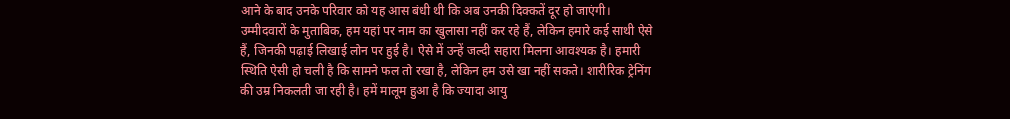आने के बाद उनके परिवार को यह आस बंधी थी कि अब उनकी दिक्कतें दूर हो जाएंगी। उम्मीदवारों के मुताबिक, हम यहां पर नाम का खुलासा नहीं कर रहे हैं, लेकिन हमारे कई साथी ऐसे हैं, जिनकी पढ़ाई लिखाई लोन पर हुई है। ऐसे में उन्हें जल्दी सहारा मिलना आवश्यक है। हमारी स्थिति ऐसी हो चली है कि सामने फल तो रखा है, लेकिन हम उसे खा नहीं सकते। शारीरिक ट्रेनिंग की उम्र निकलती जा रही है। हमें मालूम हुआ है कि ज्यादा आयु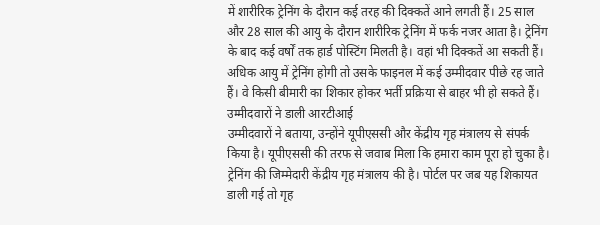में शारीरिक ट्रेनिंग के दौरान कई तरह की दिक्कतें आने लगती हैं। 25 साल और 28 साल की आयु के दौरान शारीरिक ट्रेनिंग में फर्क नजर आता है। ट्रेनिंग के बाद कई वर्षों तक हार्ड पोस्टिंग मिलती है। वहां भी दिक्कतें आ सकती हैं। अधिक आयु में ट्रेनिंग होगी तो उसके फाइनल में कई उम्मीदवार पीछे रह जाते हैं। वे किसी बीमारी का शिकार होकर भर्ती प्रक्रिया से बाहर भी हो सकते हैं।
उम्मीदवारों ने डाली आरटीआई
उम्मीदवारों ने बताया, उन्होंने यूपीएससी और केंद्रीय गृह मंत्रालय से संपर्क किया है। यूपीएससी की तरफ से जवाब मिला कि हमारा काम पूरा हो चुका है। ट्रेनिंग की जिम्मेदारी केंद्रीय गृह मंत्रालय की है। पोर्टल पर जब यह शिकायत डाली गई तो गृह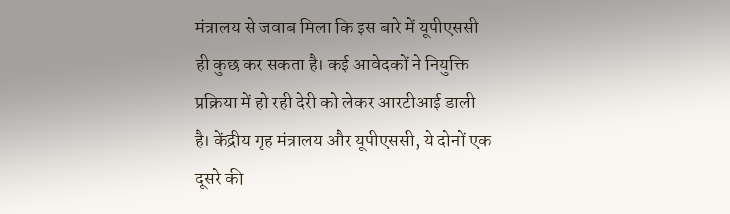मंत्रालय से जवाब मिला कि इस बारे में यूपीएससी ही कुछ कर सकता है। कई आवेदकों ने नियुक्ति प्रक्रिया में हो रही देरी को लेकर आरटीआई डाली है। केंद्रीय गृह मंत्रालय और यूपीएससी, ये दोनों एक दूसरे की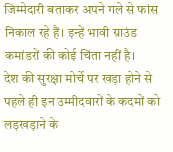जिम्मेदारी बताकर अपने गले से फांस निकाल रहे हैं। इन्हें भावी ग्राउंड कमांडरों की कोई चिंता नहीं है।
देश की सुरक्षा मोर्चे पर खड़ा होने से पहले ही इन उम्मीदवारों के कदमों को लड़खड़ाने के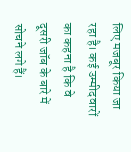लिए मजबूर किया जा रहा है। कई उम्मीदवारों का कहना है कि वे दूसरी जॉब के बारे में सोचने लगे हैं।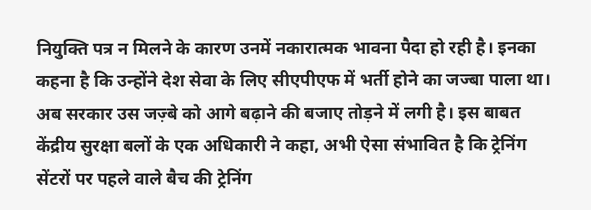नियुक्ति पत्र न मिलने के कारण उनमें नकारात्मक भावना पैदा हो रही है। इनका कहना है कि उन्होंने देश सेवा के लिए सीएपीएफ में भर्ती होने का जज्बा पाला था। अब सरकार उस जज़्बे को आगे बढ़ाने की बजाए तोड़ने में लगी है। इस बाबत केंद्रीय सुरक्षा बलों के एक अधिकारी ने कहा, अभी ऐसा संभावित है कि ट्रेनिंग सेंटरों पर पहले वाले बैच की ट्रेनिंग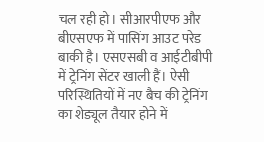चल रही हो। सीआरपीएफ और बीएसएफ में पासिंग आउट परेड बाकी है। एसएसबी व आईटीबीपी में ट्रेनिंग सेंटर खाली हैं। ऐसी परिस्थितियों में नए बैच की ट्रेनिंग का शेड्यूल तैयार होने में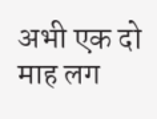अभी एक दो माह लग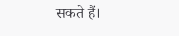सकते हैं।